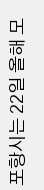포항시는 22일 올해 모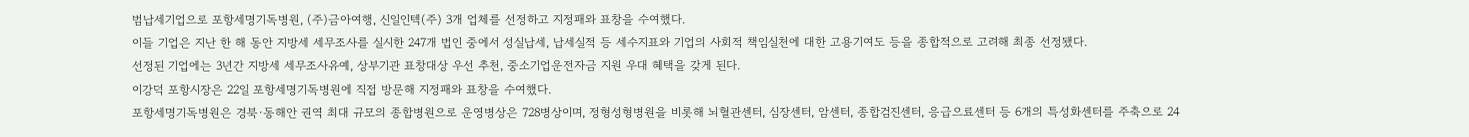범납세기업으로 포항세명기독병원, (주)금아여행, 신일인텍(주) 3개 업체를 선정하고 지정패와 표창을 수여했다.
이들 기업은 지난 한 해 동안 지방세 세무조사를 실시한 247개 법인 중에서 성실납세, 납세실적 등 세수지표와 기업의 사회적 책임실천에 대한 고용기여도 등을 종합적으로 고려해 최종 선정됐다.
선정된 기업에는 3년간 지방세 세무조사유예, 상부기관 표창대상 우선 추천, 중소기업운전자금 지원 우대 혜택을 갖게 된다.
이강덕 포항시장은 22일 포항세명기독병원에 직접 방문해 지정패와 표창을 수여했다.
포항세명기독병원은 경북·동해안 권역 최대 규모의 종합병원으로 운영병상은 728병상이며, 정형성형병원을 비롯해 뇌혈관센터, 심장센터, 암센터, 종합검진센터, 응급으료센터 등 6개의 특성화센터를 주축으로 24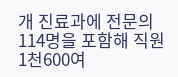개 진료과에 전문의 114명을 포함해 직원 1천600여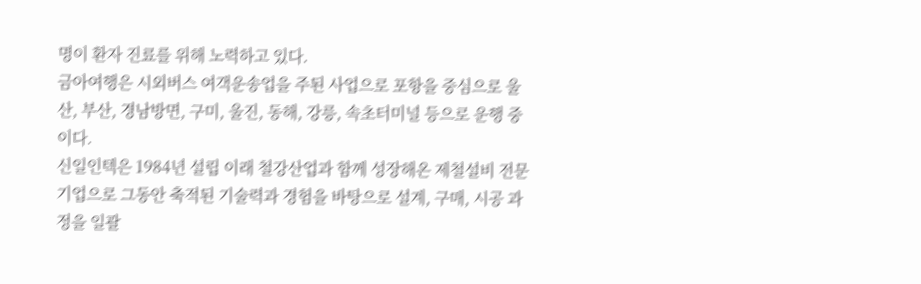명이 환자 진료를 위해 노력하고 있다.
금아여행은 시외버스 여객운송업을 주된 사업으로 포항을 중심으로 울산, 부산, 경남방면, 구미, 울진, 동해, 강릉, 속초터미널 등으로 운행 중이다.
신일인텍은 1984년 설립 이래 철강산업과 함께 성장해온 제철설비 전문기업으로 그동안 축적된 기술력과 경험을 바탕으로 설계, 구매, 시공 과정을 일괄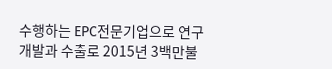수행하는 EPC전문기업으로 연구개발과 수출로 2015년 3백만불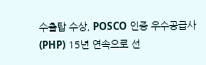수출탑 수상, POSCO 인증 우수공급사(PHP) 15년 연속으로 선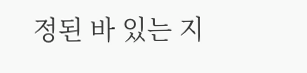정된 바 있는 지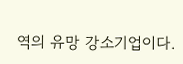역의 유망 강소기업이다.